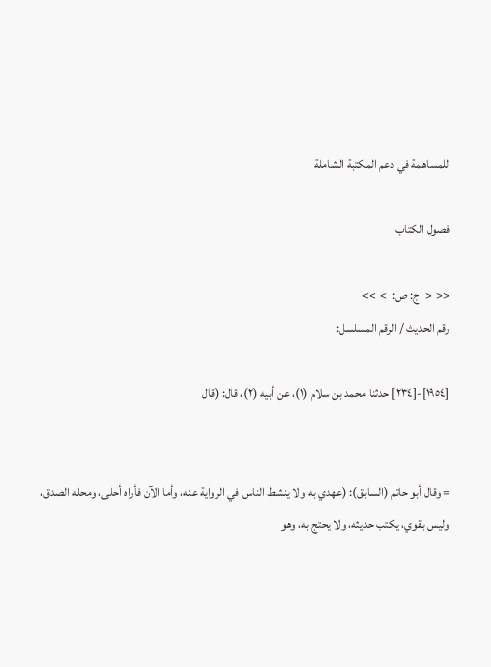للمساهمة في دعم المكتبة الشاملة

فصول الكتاب

<<  <  ج: ص:  >  >>
رقم الحديث / الرقم المسلسل:

[١٩٥٤]-[٢٣٤] حدثنا محمد بن سلام (١)، عن أبيه (٢)، قال: (قال


= وقال أبو حاتم (السابق): (عهدي به ولا ينشط الناس في الرواية عنه، وأما الآن فأراه أحلى، ومحله الصدق، وليس بقوي، يكتب حديثه، ولا يحتج به، وهو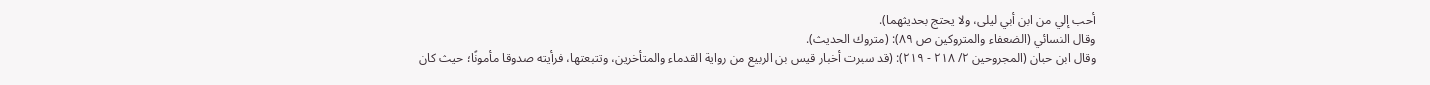أحب إلي من ابن أبي ليلى، ولا يحتج بحديثهما).
وقال النسائي (الضعفاء والمتروكين ص ٨٩): (متروك الحديث).
وقال ابن حبان (المجروحين ٢/ ٢١٨ - ٢١٩): (قد سبرت أخبار قيس بن الربيع من رواية القدماء والمتأخرين، وتتبعتها، فرأيته صدوقا مأمونًا؛ حيث كان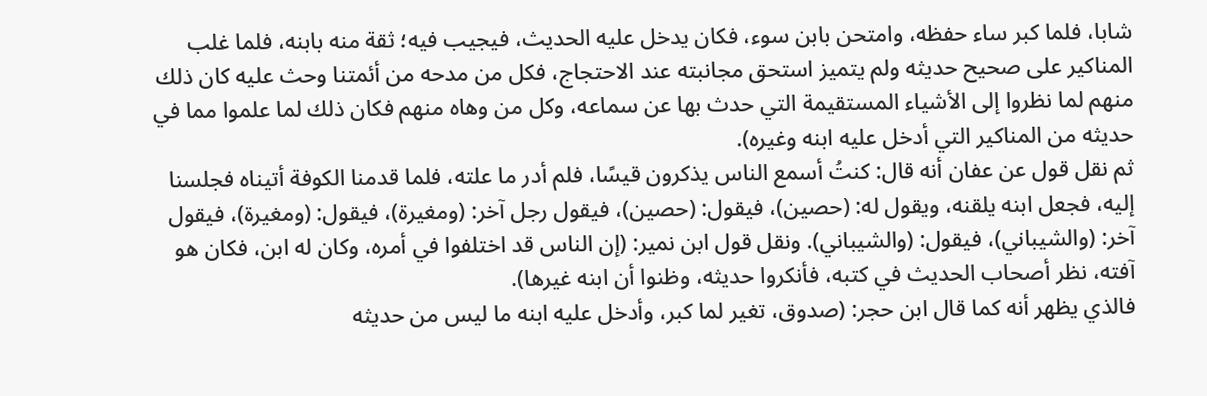شابا، فلما كبر ساء حفظه، وامتحن بابن سوء، فكان يدخل عليه الحديث، فيجيب فيه؛ ثقة منه بابنه، فلما غلب المناكير على صحيح حديثه ولم يتميز استحق مجانبته عند الاحتجاج، فكل من مدحه من أئمتنا وحث عليه كان ذلك منهم لما نظروا إلى الأشياء المستقيمة التي حدث بها عن سماعه، وكل من وهاه منهم فكان ذلك لما علموا مما في حديثه من المناكير التي أدخل عليه ابنه وغيره).
ثم نقل قول عن عفان أنه قال: كنتُ أسمع الناس يذكرون قيسًا، فلم أدر ما علته، فلما قدمنا الكوفة أتيناه فجلسنا إليه، فجعل ابنه يلقنه، ويقول له: (حصين)، فيقول: (حصين)، فيقول رجل آخر: (ومغيرة)، فيقول: (ومغيرة)، فيقول آخر: (والشيباني)، فيقول: (والشيباني). ونقل قول ابن نمير: (إن الناس قد اختلفوا في أمره، وكان له ابن، فكان هو آفته، نظر أصحاب الحديث في كتبه، فأنكروا حديثه، وظنوا أن ابنه غيرها).
فالذي يظهر أنه كما قال ابن حجر: (صدوق، تغير لما كبر، وأدخل عليه ابنه ما ليس من حديثه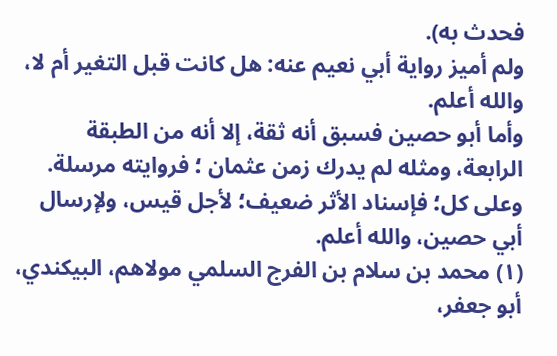فحدث به).
ولم أميز رواية أبي نعيم عنه: هل كانت قبل التغير أم لا، والله أعلم.
وأما أبو حصين فسبق أنه ثقة، إلا أنه من الطبقة الرابعة، ومثله لم يدرك زمن عثمان ؛ فروايته مرسلة.
وعلى كل؛ فإسناد الأثر ضعيف؛ لأجل قيس، ولإرسال أبي حصين، والله أعلم.
(١) محمد بن سلام بن الفرج السلمي مولاهم، البيكندي، أبو جعفر،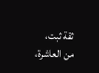ثقة ثبت، من العاشرة،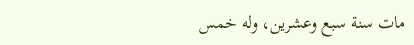مات سنة سبع وعشرين، وله خمس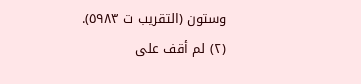وستون (التقريب ت ٥٩٨٣).
(٢) لم أقف على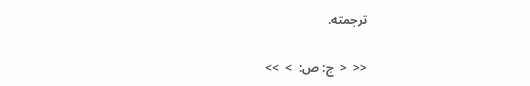ترجمته.

<<  <  ج: ص:  >  >>